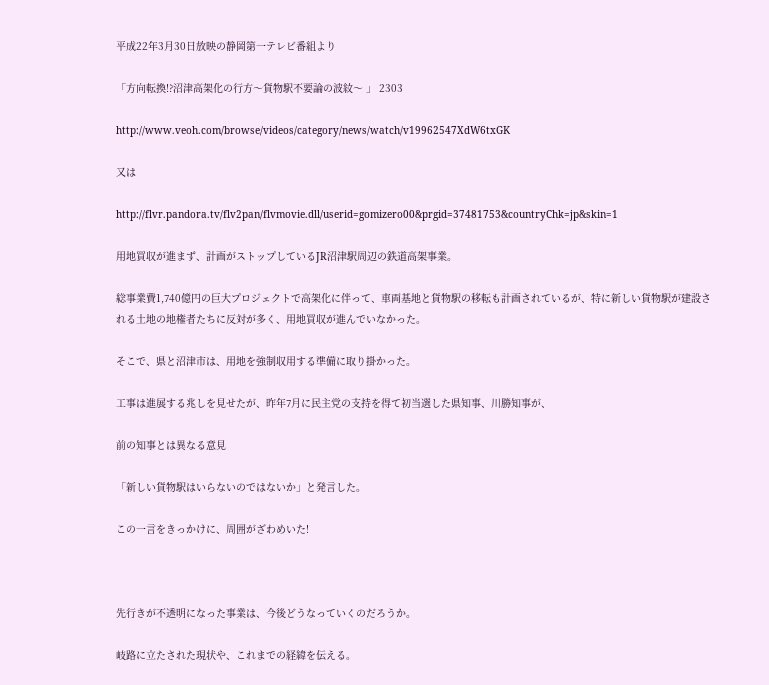平成22年3月30日放映の静岡第一テレビ番組より

「方向転換!?沼津高架化の行方〜貨物駅不要論の波紋〜 」 2303

http://www.veoh.com/browse/videos/category/news/watch/v19962547XdW6txGK

又は

http://flvr.pandora.tv/flv2pan/flvmovie.dll/userid=gomizero00&prgid=37481753&countryChk=jp&skin=1

用地買収が進まず、計画がストップしているJR沼津駅周辺の鉄道高架事業。

総事業費1,740億円の巨大プロジェクトで高架化に伴って、車両基地と貨物駅の移転も計画されているが、特に新しい貨物駅が建設される土地の地権者たちに反対が多く、用地買収が進んでいなかった。

そこで、県と沼津市は、用地を強制収用する準備に取り掛かった。

工事は進展する兆しを見せたが、昨年7月に民主党の支持を得て初当選した県知事、川勝知事が、

前の知事とは異なる意見

「新しい貨物駅はいらないのではないか」と発言した。

この一言をきっかけに、周囲がざわめいた!



先行きが不透明になった事業は、今後どうなっていくのだろうか。

岐路に立たされた現状や、これまでの経緯を伝える。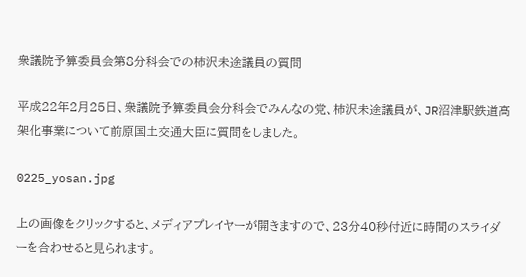衆議院予算委員会第8分科会での柿沢未途議員の質問

平成22年2月25日、衆議院予算委員会分科会でみんなの党、柿沢未途議員が、JR沼津駅鉄道高架化事業について前原国土交通大臣に質問をしました。

0225_yosan.jpg

上の画像をクリックすると、メディアプレイヤーが開きますので、23分40秒付近に時間のスライダーを合わせると見られます。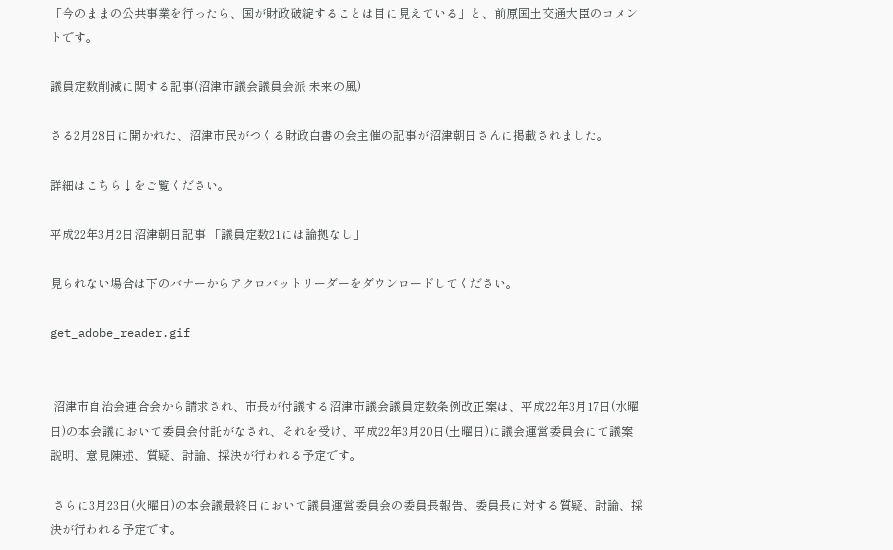「今のままの公共事業を行ったら、国が財政破綻することは目に見えている」と、前原国土交通大臣のコメントです。

議員定数削減に関する記事(沼津市議会議員会派 未来の風)

さる2月28日に開かれた、沼津市民がつくる財政白書の会主催の記事が沼津朝日さんに掲載されました。

詳細はこちら↓をご覧ください。

平成22年3月2日沼津朝日記事 「議員定数21には論拠なし」

見られない場合は下のバナーからアクロバットリーダーをダウンロードしてください。

get_adobe_reader.gif


 沼津市自治会連合会から請求され、市長が付議する沼津市議会議員定数条例改正案は、平成22年3月17日(水曜日)の本会議において委員会付託がなされ、それを受け、平成22年3月20日(土曜日)に議会運営委員会にて議案説明、意見陳述、質疑、討論、採決が行われる予定です。

 さらに3月23日(火曜日)の本会議最終日において議員運営委員会の委員長報告、委員長に対する質疑、討論、採決が行われる予定です。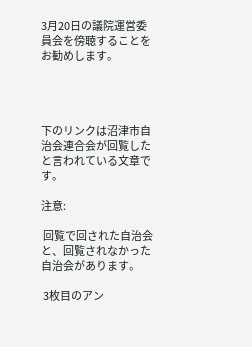3月20日の議院運営委員会を傍聴することをお勧めします。




下のリンクは沼津市自治会連合会が回覧したと言われている文章です。

注意:

 回覧で回された自治会と、回覧されなかった自治会があります。

 3枚目のアン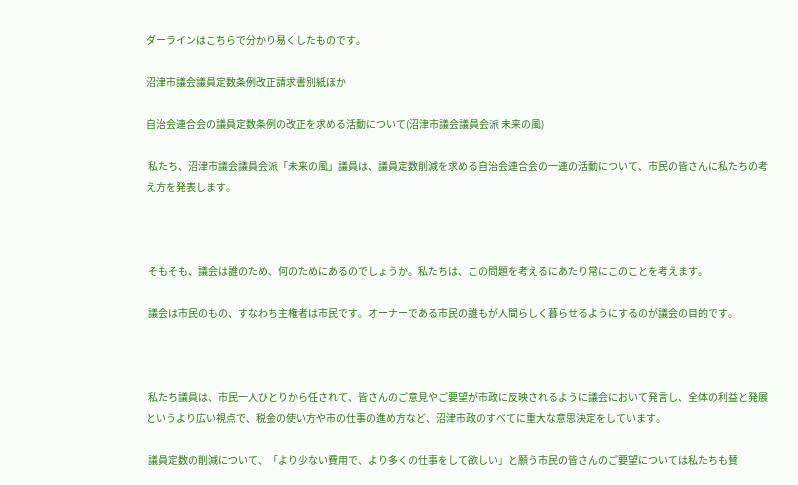ダーラインはこちらで分かり易くしたものです。

沼津市議会議員定数条例改正請求書別紙ほか

自治会連合会の議員定数条例の改正を求める活動について(沼津市議会議員会派 未来の風)

 私たち、沼津市議会議員会派「未来の風」議員は、議員定数削減を求める自治会連合会の一連の活動について、市民の皆さんに私たちの考え方を発表します。



 そもそも、議会は誰のため、何のためにあるのでしょうか。私たちは、この問題を考えるにあたり常にこのことを考えます。

 議会は市民のもの、すなわち主権者は市民です。オーナーである市民の誰もが人間らしく暮らせるようにするのが議会の目的です。



 私たち議員は、市民一人ひとりから任されて、皆さんのご意見やご要望が市政に反映されるように議会において発言し、全体の利益と発展というより広い視点で、税金の使い方や市の仕事の進め方など、沼津市政のすべてに重大な意思決定をしています。

 議員定数の削減について、「より少ない費用で、より多くの仕事をして欲しい」と願う市民の皆さんのご要望については私たちも賛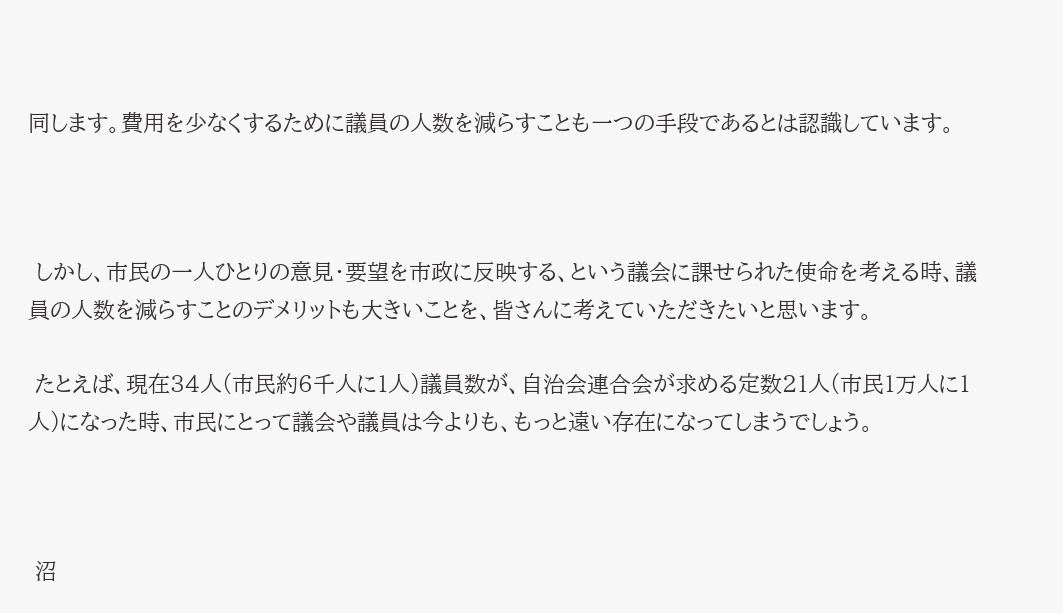同します。費用を少なくするために議員の人数を減らすことも一つの手段であるとは認識しています。



 しかし、市民の一人ひとりの意見・要望を市政に反映する、という議会に課せられた使命を考える時、議員の人数を減らすことのデメリットも大きいことを、皆さんに考えていただきたいと思います。

 たとえば、現在34人(市民約6千人に1人)議員数が、自治会連合会が求める定数21人(市民1万人に1人)になった時、市民にとって議会や議員は今よりも、もっと遠い存在になってしまうでしょう。



 沼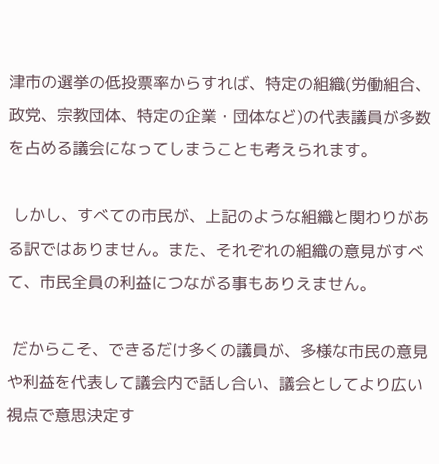津市の選挙の低投票率からすれば、特定の組織(労働組合、政党、宗教団体、特定の企業・団体など)の代表議員が多数を占める議会になってしまうことも考えられます。

 しかし、すべての市民が、上記のような組織と関わりがある訳ではありません。また、それぞれの組織の意見がすべて、市民全員の利益につながる事もありえません。

 だからこそ、できるだけ多くの議員が、多様な市民の意見や利益を代表して議会内で話し合い、議会としてより広い視点で意思決定す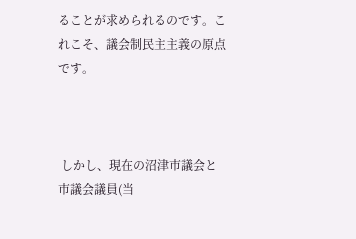ることが求められるのです。これこそ、議会制民主主義の原点です。



 しかし、現在の沼津市議会と市議会議員(当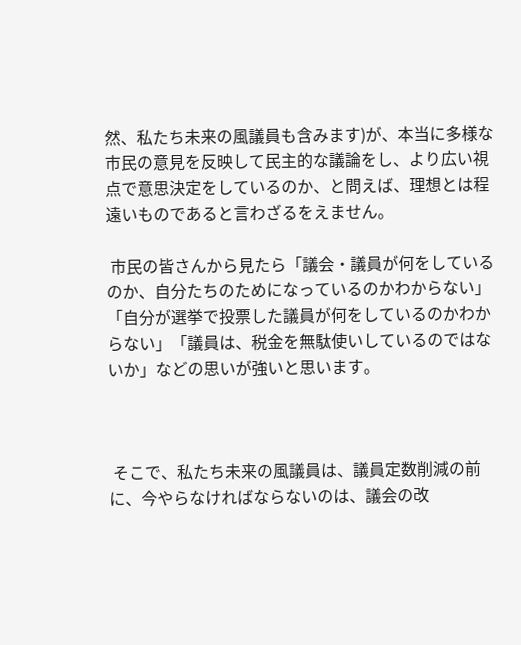然、私たち未来の風議員も含みます)が、本当に多様な市民の意見を反映して民主的な議論をし、より広い視点で意思決定をしているのか、と問えば、理想とは程遠いものであると言わざるをえません。

 市民の皆さんから見たら「議会・議員が何をしているのか、自分たちのためになっているのかわからない」「自分が選挙で投票した議員が何をしているのかわからない」「議員は、税金を無駄使いしているのではないか」などの思いが強いと思います。



 そこで、私たち未来の風議員は、議員定数削減の前に、今やらなければならないのは、議会の改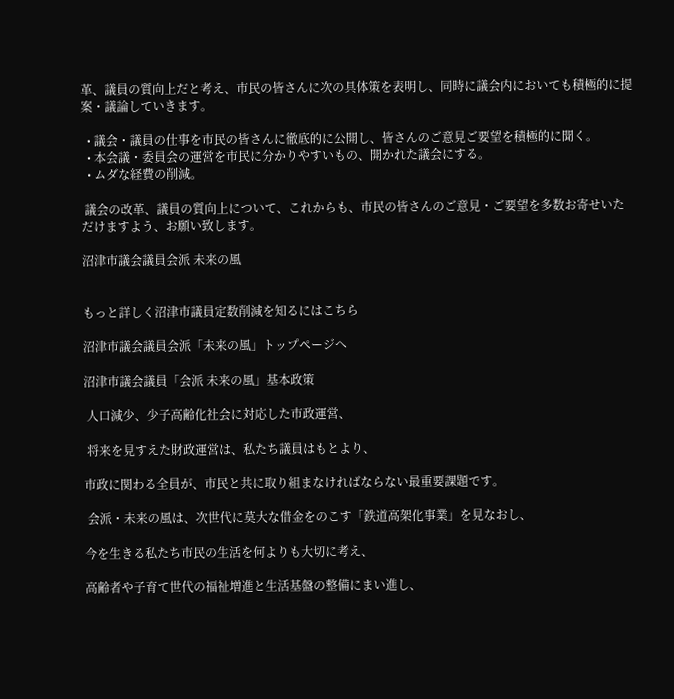革、議員の質向上だと考え、市民の皆さんに次の具体策を表明し、同時に議会内においても積極的に提案・議論していきます。

  • 議会・議員の仕事を市民の皆さんに徹底的に公開し、皆さんのご意見ご要望を積極的に聞く。
  • 本会議・委員会の運営を市民に分かりやすいもの、開かれた議会にする。
  • ムダな経費の削減。

 議会の改革、議員の質向上について、これからも、市民の皆さんのご意見・ご要望を多数お寄せいただけますよう、お願い致します。

沼津市議会議員会派 未来の風


もっと詳しく沼津市議員定数削減を知るにはこちら

沼津市議会議員会派「未来の風」トップページへ

沼津市議会議員「会派 未来の風」基本政策

 人口減少、少子高齢化社会に対応した市政運営、

 将来を見すえた財政運営は、私たち議員はもとより、

市政に関わる全員が、市民と共に取り組まなければならない最重要課題です。

 会派・未来の風は、次世代に莫大な借金をのこす「鉄道高架化事業」を見なおし、

今を生きる私たち市民の生活を何よりも大切に考え、

高齢者や子育て世代の福祉増進と生活基盤の整備にまい進し、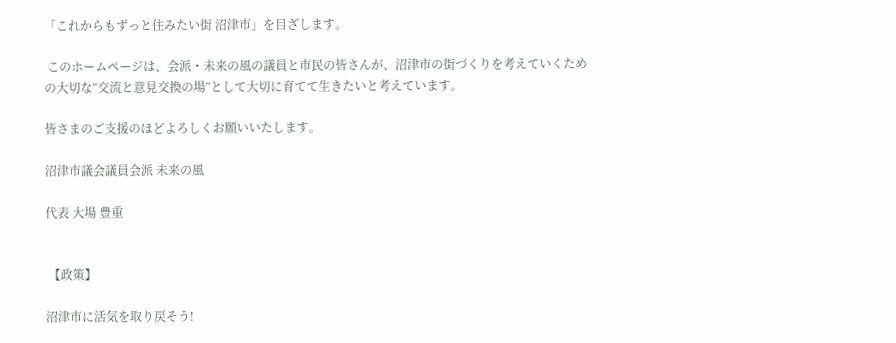「これからもずっと住みたい街 沼津市」を目ざします。

 このホームページは、会派・未来の風の議員と市民の皆さんが、沼津市の街づくりを考えていくための大切な“交流と意見交換の場”として大切に育てて生きたいと考えています。

皆さまのご支援のほどよろしくお願いいたします。

沼津市議会議員会派 未来の風

代表 大場 豊重


 【政策】

沼津市に活気を取り戻そう!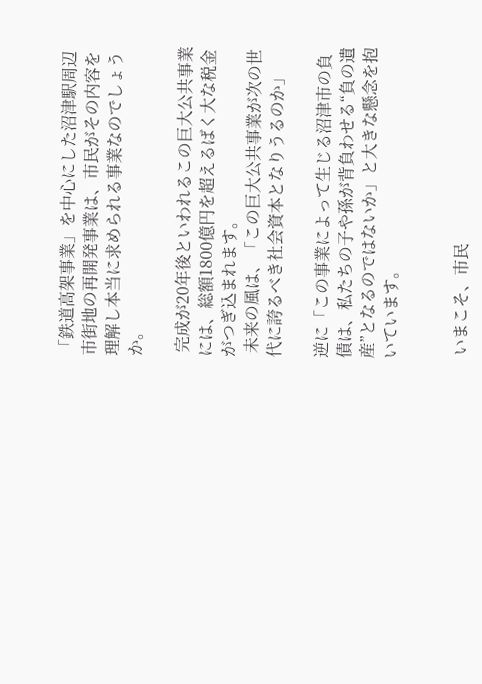「鉄道高架事業」を中心にした沼津駅周辺市街地の再開発事業は、市民がその内容を理解し本当に求められる事業なのでしょうか。

 完成が20年後といわれるこの巨大公共事業には、総額1800億円を超えるばく大な税金がつぎ込まれます。
 未来の風は、「この巨大公共事業が次の世代に誇るべき社会資本となりうるのか」

逆に「この事業によって生じる沼津市の負債は、私たちの子や孫が背負わせる“負の遺産”となるのではないか」と大きな懸念を抱いています。


 いまこそ、市民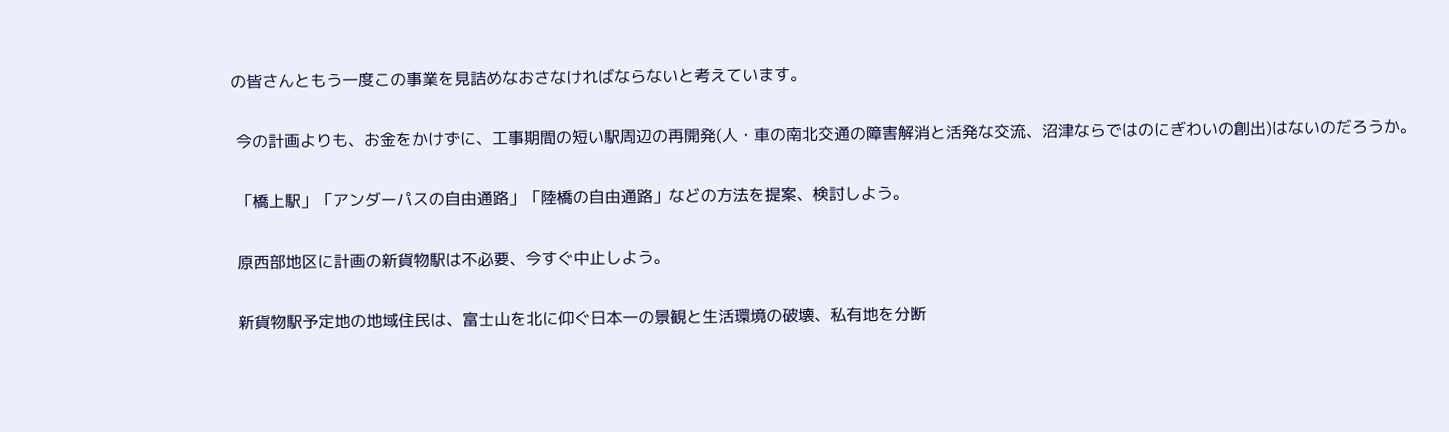の皆さんともう一度この事業を見詰めなおさなければならないと考えています。

 今の計画よりも、お金をかけずに、工事期間の短い駅周辺の再開発(人・車の南北交通の障害解消と活発な交流、沼津ならではのにぎわいの創出)はないのだろうか。

 「橋上駅」「アンダーパスの自由通路」「陸橋の自由通路」などの方法を提案、検討しよう。

 原西部地区に計画の新貨物駅は不必要、今すぐ中止しよう。

 新貨物駅予定地の地域住民は、富士山を北に仰ぐ日本一の景観と生活環境の破壊、私有地を分断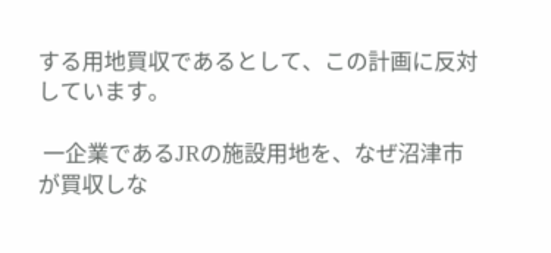する用地買収であるとして、この計画に反対しています。

 一企業であるJRの施設用地を、なぜ沼津市が買収しな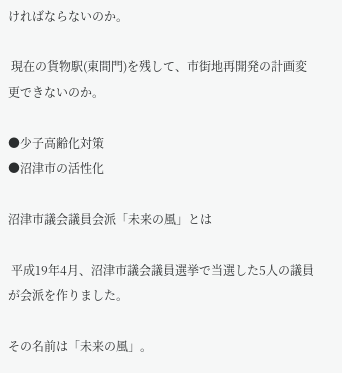ければならないのか。

 現在の貨物駅(東間門)を残して、市街地再開発の計画変更できないのか。

●少子高齢化対策
●沼津市の活性化

沼津市議会議員会派「未来の風」とは

 平成19年4月、沼津市議会議員選挙で当選した5人の議員が会派を作りました。

その名前は「未来の風」。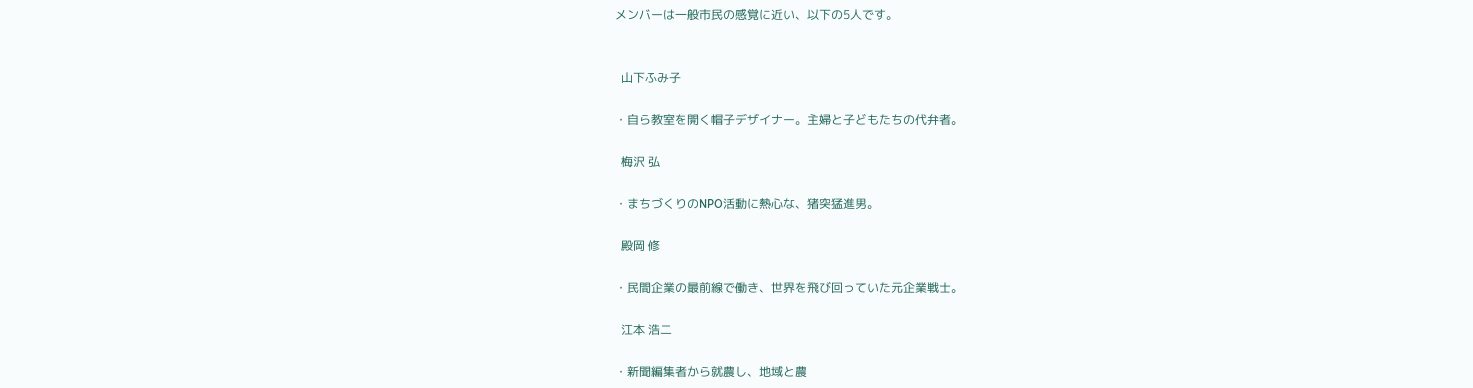メンバーは一般市民の感覚に近い、以下の5人です。


  山下ふみ子

・自ら教室を開く帽子デザイナー。主婦と子どもたちの代弁者。

  梅沢 弘

・まちづくりのNPO活動に熱心な、猪突猛進男。

  殿岡 修

・民間企業の最前線で働き、世界を飛び回っていた元企業戦士。

  江本 浩二

・新聞編集者から就農し、地域と農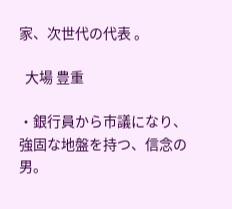家、次世代の代表 。

  大場 豊重

・銀行員から市議になり、強固な地盤を持つ、信念の男。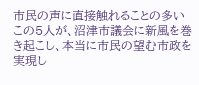市民の声に直接触れることの多いこの5人が、沼津市議会に新風を巻き起こし、本当に市民の望む市政を実現し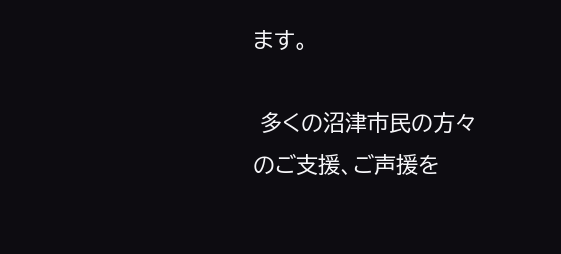ます。

 多くの沼津市民の方々のご支援、ご声援を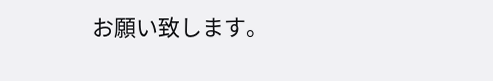お願い致します。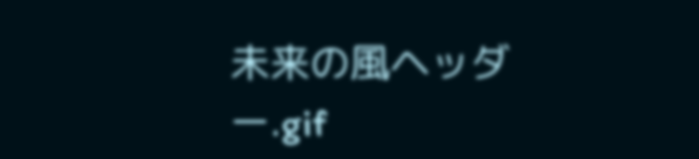未来の風ヘッダー.gif